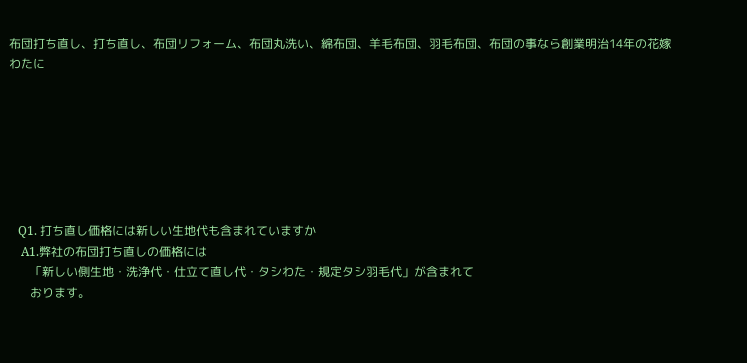布団打ち直し、打ち直し、布団リフォーム、布団丸洗い、綿布団、羊毛布団、羽毛布団、布団の事なら創業明治14年の花嫁わたに







   Q1. 打ち直し価格には新しい生地代も含まれていますか
    A1.弊社の布団打ち直しの価格には
       「新しい側生地・洗浄代・仕立て直し代・タシわた・規定タシ羽毛代」が含まれて
       おります。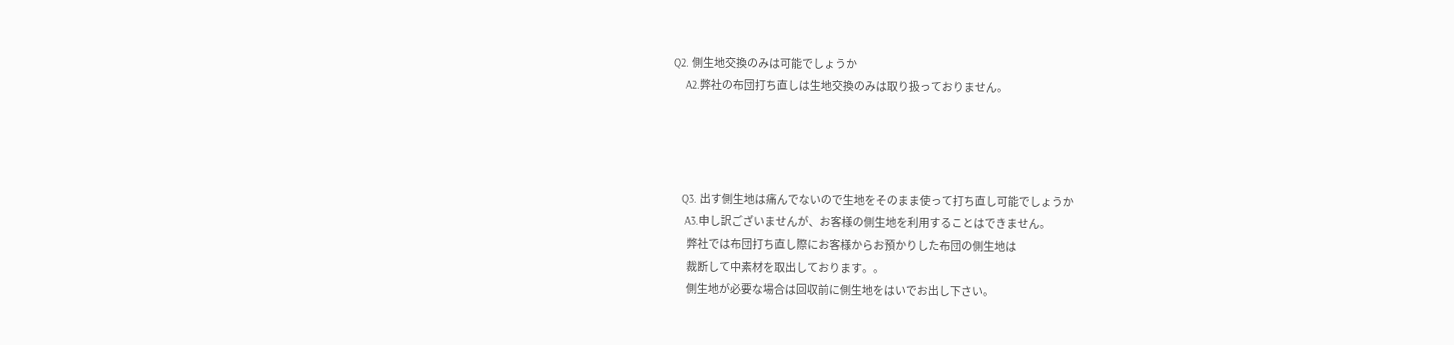Q2. 側生地交換のみは可能でしょうか
    A2.弊社の布団打ち直しは生地交換のみは取り扱っておりません。




   Q3. 出す側生地は痛んでないので生地をそのまま使って打ち直し可能でしょうか
    A3.申し訳ございませんが、お客様の側生地を利用することはできません。
       弊社では布団打ち直し際にお客様からお預かりした布団の側生地は
       裁断して中素材を取出しております。。
       側生地が必要な場合は回収前に側生地をはいでお出し下さい。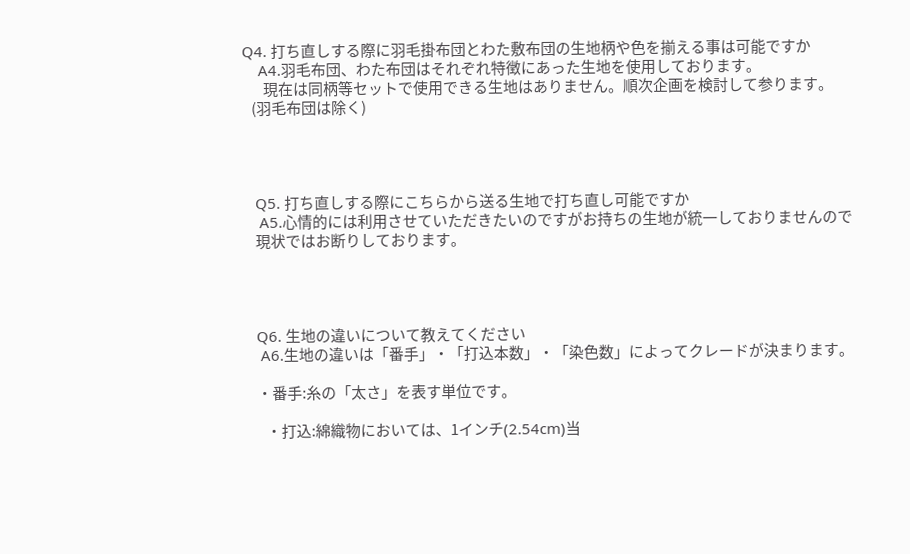Q4. 打ち直しする際に羽毛掛布団とわた敷布団の生地柄や色を揃える事は可能ですか
    A4.羽毛布団、わた布団はそれぞれ特徴にあった生地を使用しております。
       現在は同柄等セットで使用できる生地はありません。順次企画を検討して参ります。
   (羽毛布団は除く)




   Q5. 打ち直しする際にこちらから送る生地で打ち直し可能ですか
    A5.心情的には利用させていただきたいのですがお持ちの生地が統一しておりませんので
    現状ではお断りしております。




   Q6. 生地の違いについて教えてください
    A6.生地の違いは「番手」・「打込本数」・「染色数」によってクレードが決まります。

    ・番手:糸の「太さ」を表す単位です。

       ・打込:綿織物においては、1インチ(2.54cm)当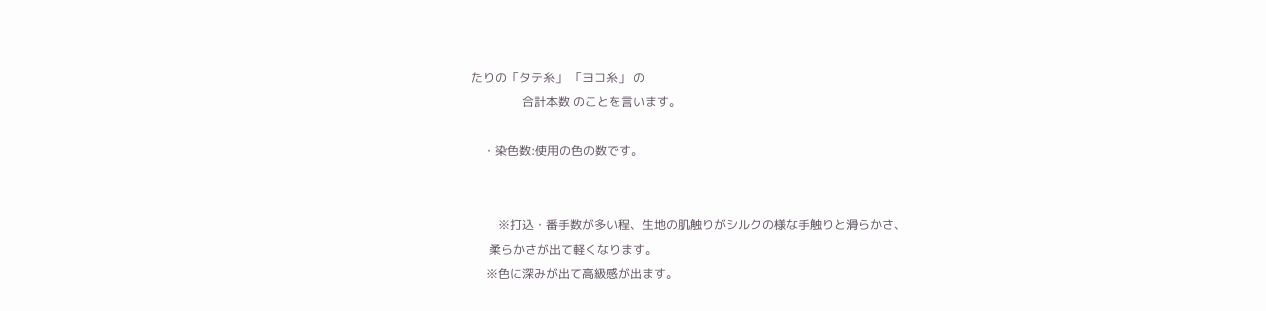たりの「タテ糸」 「ヨコ糸」 の
                 合計本数 のことを言います。

    ・染色数:使用の色の数です。


         ※打込・番手数が多い程、生地の肌触りがシルクの様な手触りと滑らかさ、
      柔らかさが出て軽くなります。
     ※色に深みが出て高級感が出ます。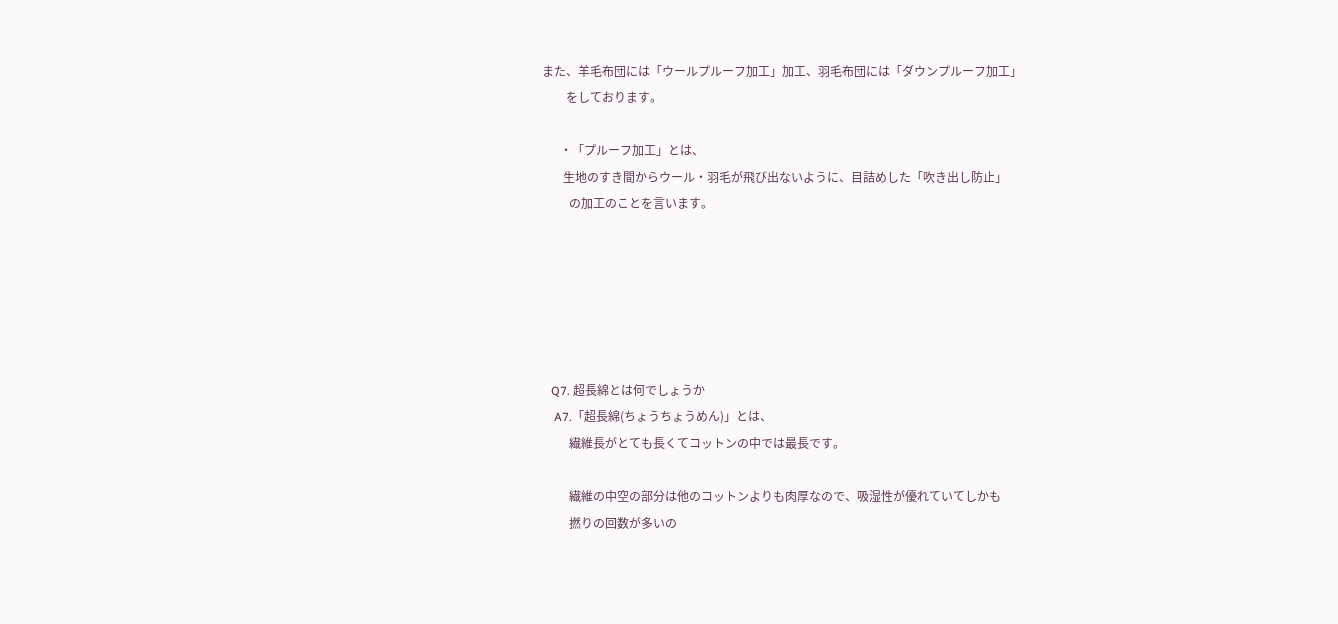また、羊毛布団には「ウールプルーフ加工」加工、羽毛布団には「ダウンプルーフ加工」
        をしております。

      ・「プルーフ加工」とは、
       生地のすき間からウール・羽毛が飛び出ないように、目詰めした「吹き出し防止」
         の加工のことを言います。






   Q7. 超長綿とは何でしょうか
    A7.「超長綿(ちょうちょうめん)」とは、
         繊維長がとても長くてコットンの中では最長です。

         繊維の中空の部分は他のコットンよりも肉厚なので、吸湿性が優れていてしかも
         撚りの回数が多いの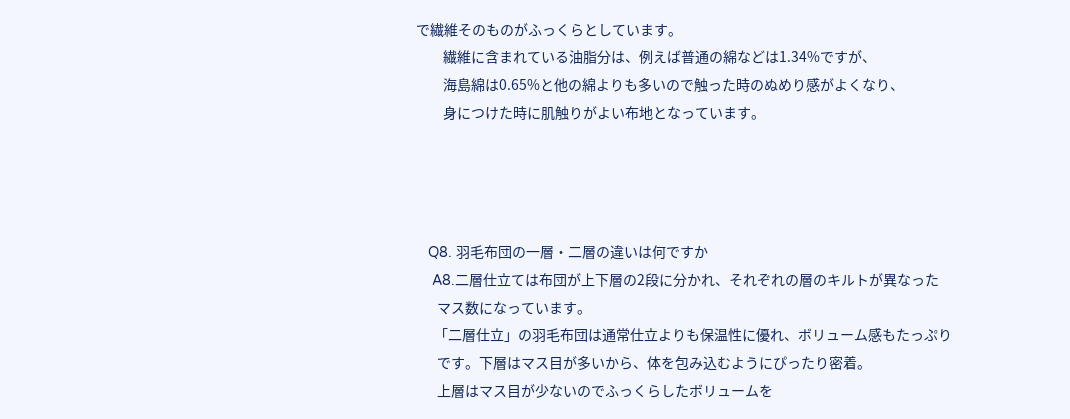で繊維そのものがふっくらとしています。
         繊維に含まれている油脂分は、例えば普通の綿などは1.34%ですが、
         海島綿は0.65%と他の綿よりも多いので触った時のぬめり感がよくなり、
         身につけた時に肌触りがよい布地となっています。




   Q8. 羽毛布団の一層・二層の違いは何ですか
    A8.二層仕立ては布団が上下層の2段に分かれ、それぞれの層のキルトが異なった
       マス数になっています。
      「二層仕立」の羽毛布団は通常仕立よりも保温性に優れ、ボリューム感もたっぷり
       です。下層はマス目が多いから、体を包み込むようにぴったり密着。
       上層はマス目が少ないのでふっくらしたボリュームを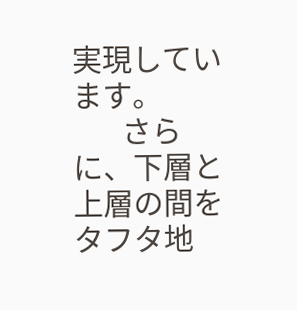実現しています。
       さらに、下層と上層の間をタフタ地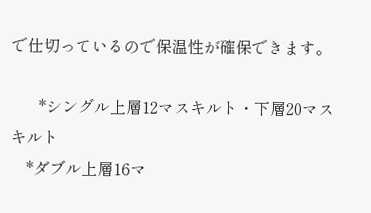で仕切っているので保温性が確保できます。

       *シングル上層12マスキルト・下層20マスキルト
    *ダブル上層16マ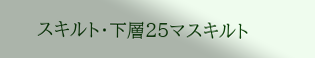スキルト・下層25マスキルト